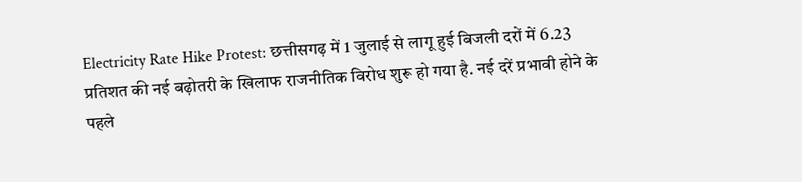Electricity Rate Hike Protest: छत्तीसगढ़ में 1 जुलाई से लागू हुई बिजली दरों में 6.23 प्रतिशत की नई बढ़ोतरी के खिलाफ राजनीतिक विरोध शुरू हो गया है. नई दरें प्रभावी होने के पहले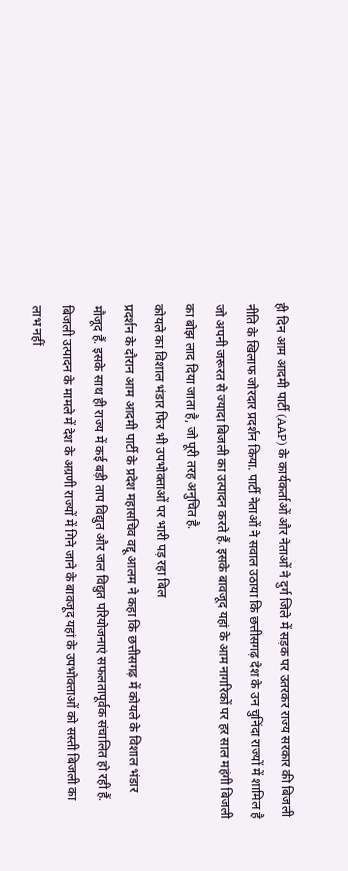ही दिन आम आदमी पार्टी (AAP) के कार्यकर्ताओं और नेताओं ने दुर्ग जिले में सड़क पर उतरकर राज्य सरकार की बिजली नीति के खिलाफ जोरदार प्रदर्शन किया. पार्टी नेताओं ने सवाल उठाया कि छत्तीसगढ़ देश के उन चुनिंदा राज्यों में शामिल है जो अपनी जरूरत से ज्यादा बिजली का उत्पादन करते हैं. इसके बावजूद यहां के आम नागरिकों पर हर साल महंगी बिजली का बोझ लाद दिया जाता है, जो पूरी तरह अनुचित है.
कोयले का विशाल भंडार फिर भी उपभोक्ताओं पर भारी पड़ रहा बिल
प्रदर्शन के दौरान आम आदमी पार्टी के प्रदेश महासचिव वद्दू आलम ने कहा कि छत्तीसगढ़ में कोयले के विशाल भंडार मौजूद हैं. इसके साथ ही राज्य में कई बड़ी ताप विद्युत और जल विद्युत परियोजनाएं सफलतापूर्वक संचालित हो रही हैं. बिजली उत्पादन के मामले में देश के अग्रणी राज्यों में गिने जाने के बावजूद यहां के उपभोक्ताओं को सस्ती बिजली का लाभ नहीं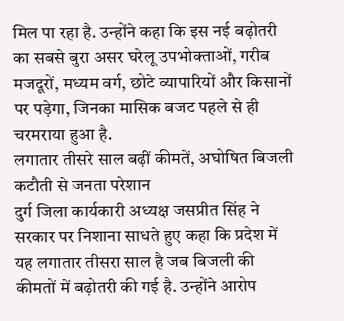मिल पा रहा है. उन्होंने कहा कि इस नई बढ़ोतरी का सबसे बुरा असर घरेलू उपभोक्ताओं, गरीब मजदूरों, मध्यम वर्ग, छोटे व्यापारियों और किसानों पर पड़ेगा, जिनका मासिक बजट पहले से ही चरमराया हुआ है.
लगातार तीसरे साल बढ़ीं कीमतें, अघोषित बिजली कटौती से जनता परेशान
दुर्ग जिला कार्यकारी अध्यक्ष जसप्रीत सिंह ने सरकार पर निशाना साधते हुए कहा कि प्रदेश में यह लगातार तीसरा साल है जब बिजली की कीमतों में बढ़ोतरी की गई है. उन्होंने आरोप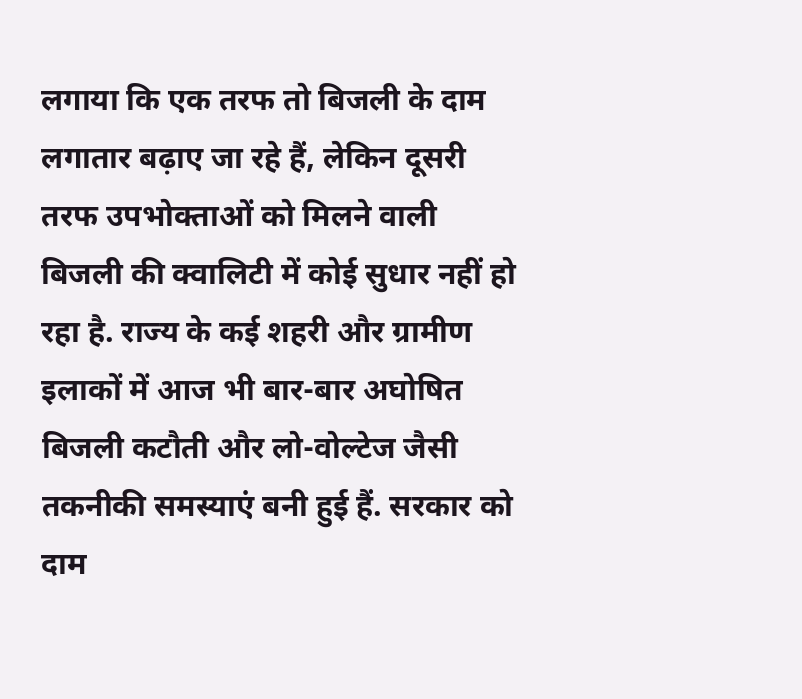लगाया कि एक तरफ तो बिजली के दाम लगातार बढ़ाए जा रहे हैं, लेकिन दूसरी तरफ उपभोक्ताओं को मिलने वाली बिजली की क्वालिटी में कोई सुधार नहीं हो रहा है. राज्य के कई शहरी और ग्रामीण इलाकों में आज भी बार-बार अघोषित बिजली कटौती और लो-वोल्टेज जैसी तकनीकी समस्याएं बनी हुई हैं. सरकार को दाम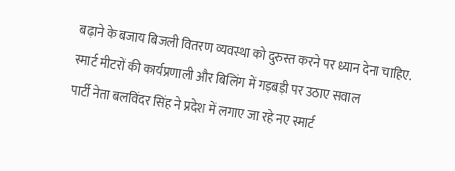बढ़ाने के बजाय बिजली वितरण व्यवस्था को दुरुस्त करने पर ध्यान देना चाहिए.
स्मार्ट मीटरों की कार्यप्रणाली और बिलिंग में गड़बड़ी पर उठाए सवाल
पार्टी नेता बलविंदर सिंह ने प्रदेश में लगाए जा रहे नए स्मार्ट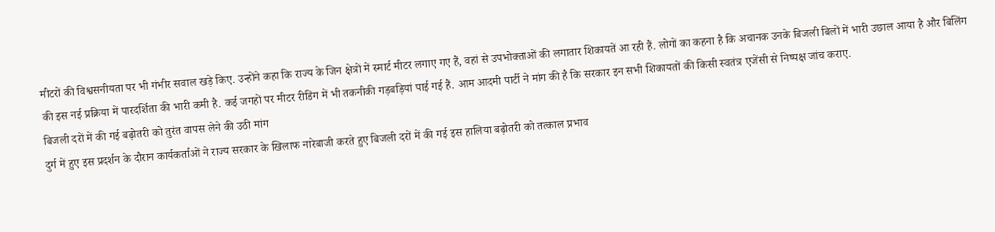मीटरों की विश्वसनीयता पर भी गंभीर सवाल खड़े किए. उन्होंने कहा कि राज्य के जिन क्षेत्रों में स्मार्ट मीटर लगाए गए हैं, वहां से उपभोक्ताओं की लगातार शिकायतें आ रही हैं. लोगों का कहना है कि अचानक उनके बिजली बिलों में भारी उछाल आया है और बिलिंग की इस नई प्रक्रिया में पारदर्शिता की भारी कमी है. कई जगहों पर मीटर रीडिंग में भी तकनीकी गड़बड़ियां पाई गई हैं. आम आदमी पार्टी ने मांग की है कि सरकार इन सभी शिकायतों की किसी स्वतंत्र एजेंसी से निष्पक्ष जांच कराए.
बिजली दरों में की गई बढ़ोतरी को तुरंत वापस लेने की उठी मांग
दुर्ग में हुए इस प्रदर्शन के दौरान कार्यकर्ताओं ने राज्य सरकार के खिलाफ नारेबाजी करते हुए बिजली दरों में की गई इस हालिया बढ़ोतरी को तत्काल प्रभाव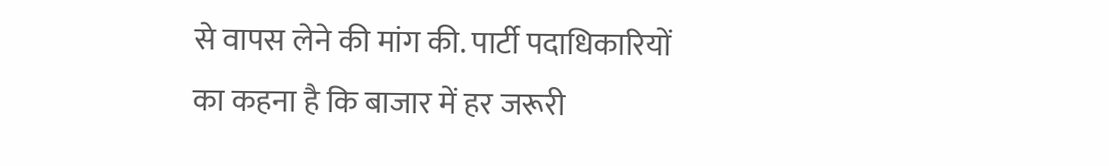से वापस लेने की मांग की. पार्टी पदाधिकारियों का कहना है कि बाजार में हर जरूरी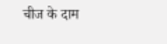चीज के दाम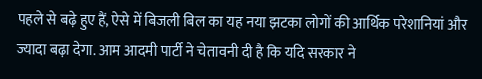पहले से बढ़े हुए हैं, ऐसे में बिजली बिल का यह नया झटका लोगों की आर्थिक परेशानियां और ज्यादा बढ़ा देगा. आम आदमी पार्टी ने चेतावनी दी है कि यदि सरकार ने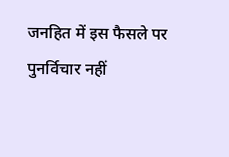जनहित में इस फैसले पर पुनर्विचार नहीं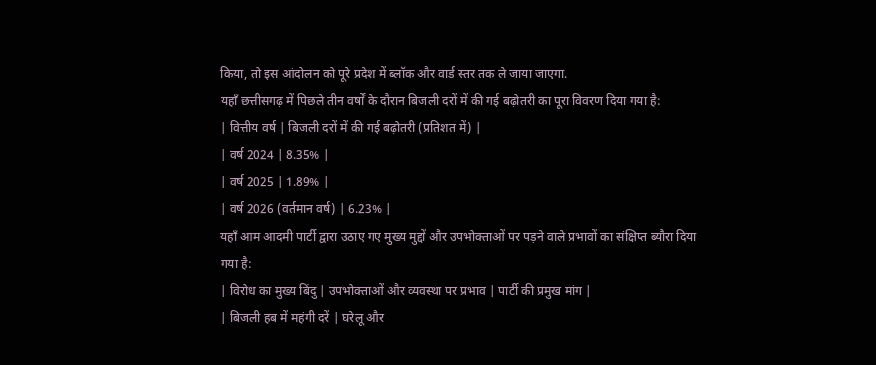किया, तो इस आंदोलन को पूरे प्रदेश में ब्लॉक और वार्ड स्तर तक ले जाया जाएगा.
यहाँ छत्तीसगढ़ में पिछले तीन वर्षों के दौरान बिजली दरों में की गई बढ़ोतरी का पूरा विवरण दिया गया है:
| वित्तीय वर्ष | बिजली दरों में की गई बढ़ोतरी (प्रतिशत में) |
| वर्ष 2024 | 8.35% |
| वर्ष 2025 | 1.89% |
| वर्ष 2026 (वर्तमान वर्ष) | 6.23% |
यहाँ आम आदमी पार्टी द्वारा उठाए गए मुख्य मुद्दों और उपभोक्ताओं पर पड़ने वाले प्रभावों का संक्षिप्त ब्यौरा दिया गया है:
| विरोध का मुख्य बिंदु | उपभोक्ताओं और व्यवस्था पर प्रभाव | पार्टी की प्रमुख मांग |
| बिजली हब में महंगी दरें | घरेलू और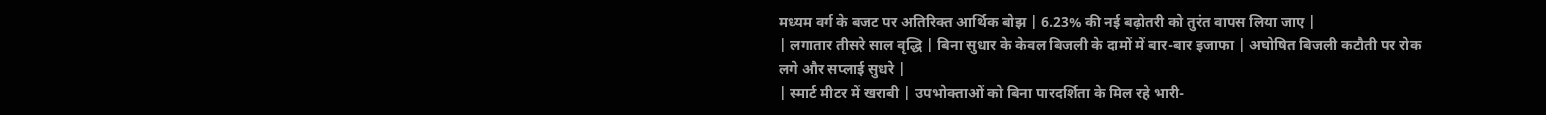मध्यम वर्ग के बजट पर अतिरिक्त आर्थिक बोझ | 6.23% की नई बढ़ोतरी को तुरंत वापस लिया जाए |
| लगातार तीसरे साल वृद्धि | बिना सुधार के केवल बिजली के दामों में बार-बार इजाफा | अघोषित बिजली कटौती पर रोक लगे और सप्लाई सुधरे |
| स्मार्ट मीटर में खराबी | उपभोक्ताओं को बिना पारदर्शिता के मिल रहे भारी-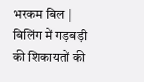भरकम बिल | बिलिंग में गड़बड़ी की शिकायतों की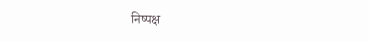निष्पक्ष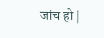जांच हो |